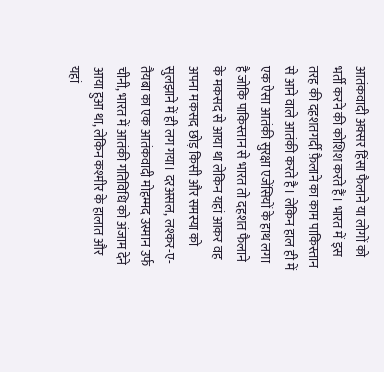आतंकवादी अक्सर हिंसा फैलाने या लोगों को भर्ती करने की कोशिश करते हैं। भारत में इस तरह की दहशतगर्दी फ़ैलाने का काम पाकिस्तान से आने वाले आतंकी करते है। लेकिन हाल ही में एक ऐसा आतंकी सुरक्षा एजेंसियों के हाथ लगा है जोकि पाकिस्तान से भारत तो दहशत फैलाने के मकसद से आया था लेकिन यहां आकर वह अपना मकसद छोड़ किसी और समस्या को सुलझाने में ही लग गया। दरअसल, लश्कर-ए-तैयबा का एक आतंकवादी मोहम्मद उस्मान उर्फ चीनी, भारत में आतंकी गतिविधि को अंजाम देने आया हुआ था, लेकिन कश्मीर के हालात और यहां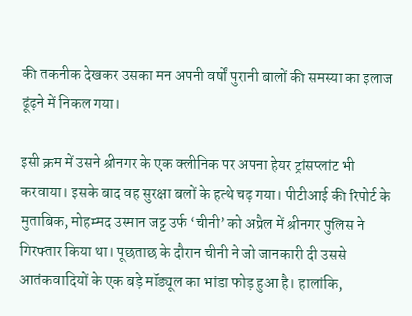की तकनीक देखकर उसका मन अपनी वर्षों पुरानी बालों की समस्या का इलाज ढूंढ़ने में निकल गया।

इसी क्रम में उसने श्रीनगर के एक क्लीनिक पर अपना हेयर ट्रांसप्लांट भी करवाया। इसके बाद वह सुरक्षा बलों के हत्थे चढ़ गया। पीटीआई की रिपोर्ट के मुताबिक, मोहम्मद उस्मान जट्ट उर्फ ‘चीनी’ को अप्रैल में श्रीनगर पुलिस ने गिरफ्तार किया था। पूछताछ के दौरान चीनी ने जो जानकारी दी उससे आतंकवादियों के एक बड़े मॉड्यूल का भांडा फोड़ हुआ है। हालांकि,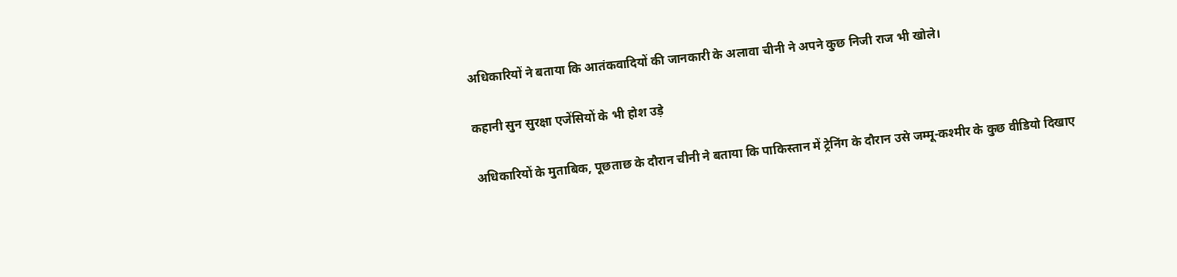अधिकारियों ने बताया कि आतंकवादियों की जानकारी के अलावा चीनी ने अपने कुछ निजी राज भी खोले।

कहानी सुन सुरक्षा एजेंसियों के भी होश उड़े

अधिकारियों के मुताबिक, पूछताछ के दौरान चीनी ने बताया कि पाकिस्तान में ट्रेनिंग के दौरान उसे जम्मू-कश्मीर के कुछ वीडियो दिखाए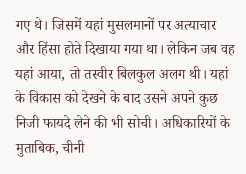गए थे। जिसमें यहां मुसलमानों पर अत्याचार और हिंसा होते दिखाया गया था। लेकिन जब वह यहां आया, तो तस्वीर बिलकुल अलग थी। यहां के विकास को देखने के बाद उसने अपने कुछ निजी फायदे लेने की भी सोची। अधिकारियों के मुताबिक, चीनी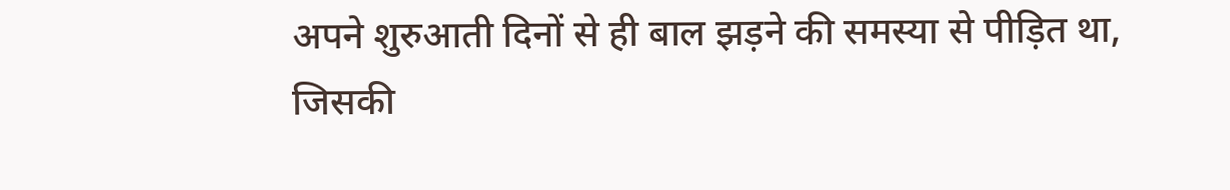अपने शुरुआती दिनों से ही बाल झड़ने की समस्या से पीड़ित था, जिसकी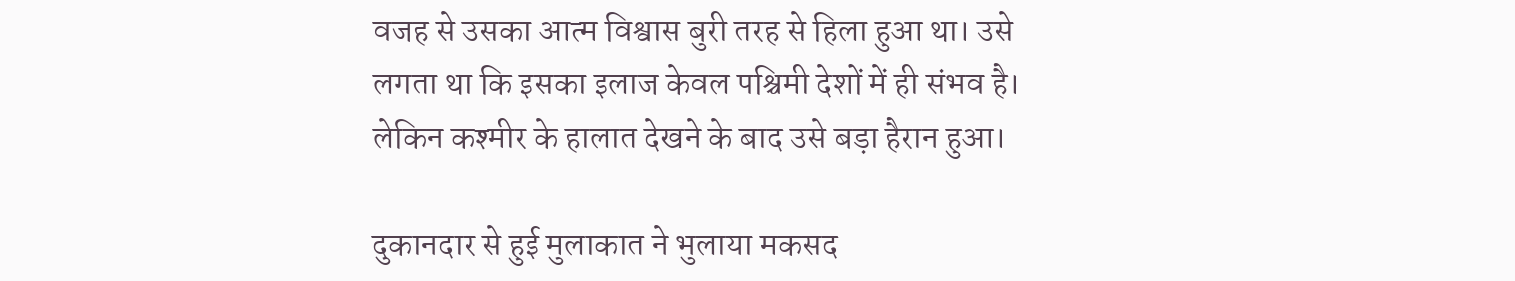वजह से उसका आत्म विश्वास बुरी तरह से हिला हुआ था। उसे लगता था कि इसका इलाज केवल पश्चिमी देशों में ही संभव है। लेकिन कश्मीर के हालात देखने के बाद उसे बड़ा हैरान हुआ।

दुकानदार से हुई मुलाकात ने भुलाया मकसद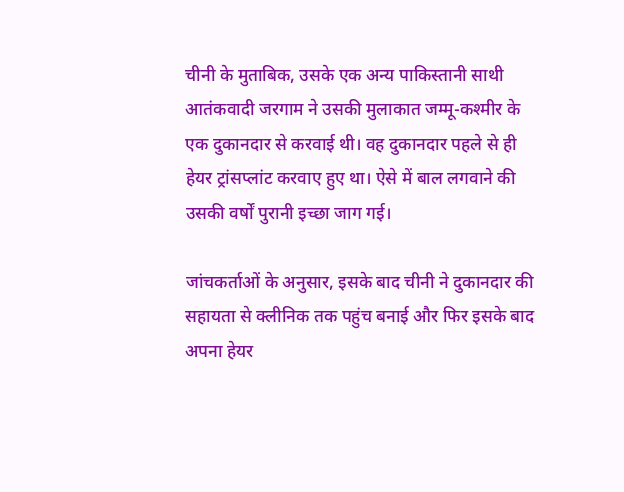चीनी के मुताबिक, उसके एक अन्य पाकिस्तानी साथी आतंकवादी जरगाम ने उसकी मुलाकात जम्मू-कश्मीर के एक दुकानदार से करवाई थी। वह दुकानदार पहले से ही हेयर ट्रांसप्लांट करवाए हुए था। ऐसे में बाल लगवाने की उसकी वर्षों पुरानी इच्छा जाग गई।

जांचकर्ताओं के अनुसार, इसके बाद चीनी ने दुकानदार की सहायता से क्लीनिक तक पहुंच बनाई और फिर इसके बाद अपना हेयर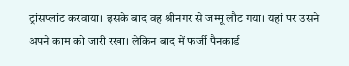ट्रांसप्लांट करवाया। इसके बाद वह श्रीनगर से जम्मू लौट गया। यहां पर उसने अपने काम को जारी रखा। लेकिन बाद में फर्जी पैनकार्ड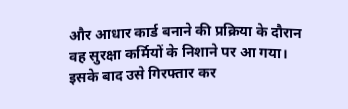और आधार कार्ड बनाने की प्रक्रिया के दौरान वह सुरक्षा कर्मियों के निशाने पर आ गया। इसके बाद उसे गिरफ्तार कर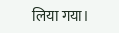लिया गया।